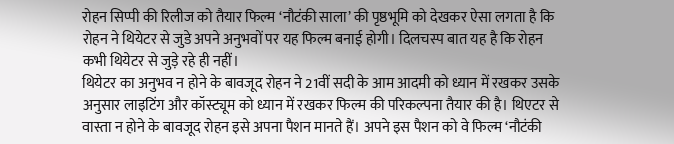रोहन सिप्पी की रिलीज को तैयार फिल्म ‘नौटंकी साला’ की पृष्ठभूमि को देखकर ऐसा लगता है कि रोहन ने थियेटर से जुडे अपने अनुभवों पर यह फिल्म बनाई होगी। दिलचस्प बात यह है कि रोहन कभी थियेटर से जुड़े रहे ही नहीं।
थियेटर का अनुभव न होने के बावजूद रोहन ने 21वीं सदी के आम आदमी को ध्यान में रखकर उसके अनुसार लाइटिंग और कॉस्ट्यूम को ध्यान में रखकर फिल्म की परिकल्पना तैयार की है। थिएटर से वास्ता न होने के बावजूद रोहन इसे अपना पैशन मानते हैं। अपने इस पैशन को वे फिल्म ‘नौटंकी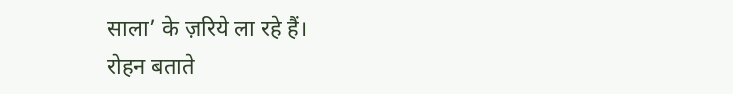साला’ के ज़रिये ला रहे हैं।
रोहन बताते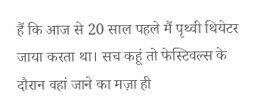हैं कि आज से 20 साल पहले मैं पृथ्वी थियेटर जाया करता था। सच कहूं तो फेस्टिवल्स के दौरान वहां जाने का मज़ा ही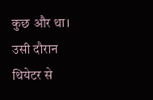कुछ और था। उसी दौरान थियेटर से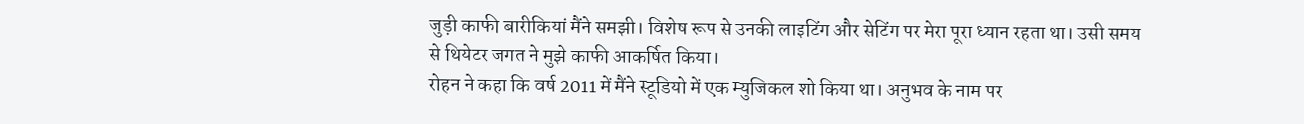जुड़ी काफी बारीकियां मैंने समझी। विशेष रूप से उनकी लाइटिंग और सेटिंग पर मेरा पूरा ध्यान रहता था। उसी समय से थियेटर जगत ने मुझे काफी आकर्षित किया।
रोहन ने कहा कि वर्ष 2011 में मैंने स्टूडियो में एक म्युजिकल शो किया था। अनुभव के नाम पर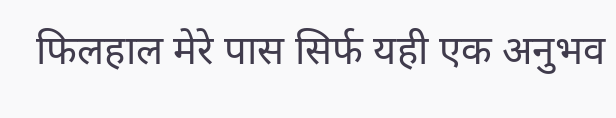फिलहाल मेरे पास सिर्फ यही एक अनुभव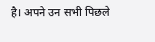है। अपने उन सभी पिछले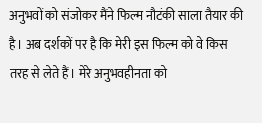अनुभवों को संजोकर मैंने फिल्म नौटंकी साला तैयार की है। अब दर्शकों पर है कि मेरी इस फिल्म को वे किस तरह से लेते हैं। मेरे अनुभवहीनता को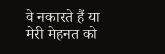वे नकारते हैं या मेरी मेहनत को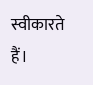स्वीकारते हैं।